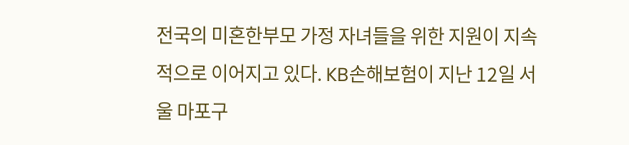전국의 미혼한부모 가정 자녀들을 위한 지원이 지속적으로 이어지고 있다. KB손해보험이 지난 12일 서울 마포구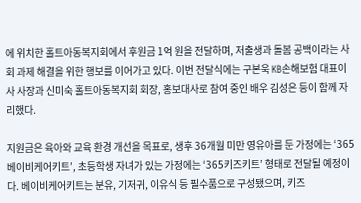에 위치한 홀트아동복지회에서 후원금 1억 원을 전달하며, 저출생과 돌봄 공백이라는 사회 과제 해결을 위한 행보를 이어가고 있다. 이번 전달식에는 구본욱 KB손해보험 대표이사 사장과 신미숙 홀트아동복지회 회장, 홍보대사로 참여 중인 배우 김성은 등이 함께 자리했다.

지원금은 육아와 교육 환경 개선을 목표로, 생후 36개월 미만 영유아를 둔 가정에는 ‘365베이비케어키트’, 초등학생 자녀가 있는 가정에는 ‘365키즈키트’ 형태로 전달될 예정이다. 베이비케어키트는 분유, 기저귀, 이유식 등 필수품으로 구성됐으며, 키즈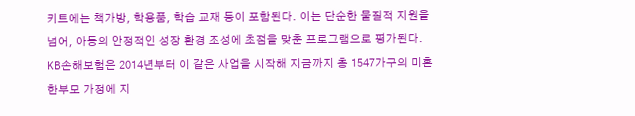키트에는 책가방, 학용품, 학습 교재 등이 포함된다. 이는 단순한 물질적 지원을 넘어, 아동의 안정적인 성장 환경 조성에 초점을 맞춘 프로그램으로 평가된다.
KB손해보험은 2014년부터 이 같은 사업을 시작해 지금까지 총 1547가구의 미혼한부모 가정에 지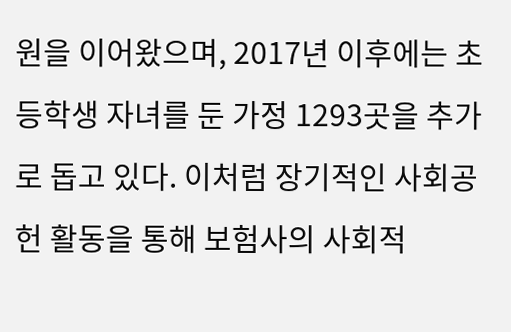원을 이어왔으며, 2017년 이후에는 초등학생 자녀를 둔 가정 1293곳을 추가로 돕고 있다. 이처럼 장기적인 사회공헌 활동을 통해 보험사의 사회적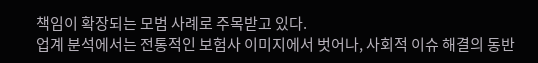책임이 확장되는 모범 사례로 주목받고 있다.
업계 분석에서는 전통적인 보험사 이미지에서 벗어나, 사회적 이슈 해결의 동반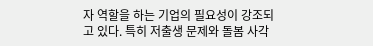자 역할을 하는 기업의 필요성이 강조되고 있다. 특히 저출생 문제와 돌봄 사각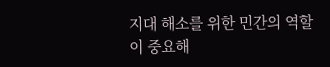지대 해소를 위한 민간의 역할이 중요해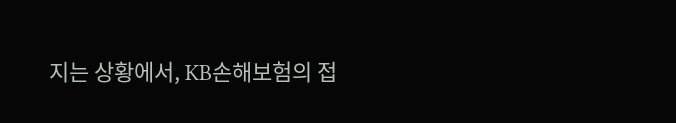지는 상황에서, KB손해보험의 접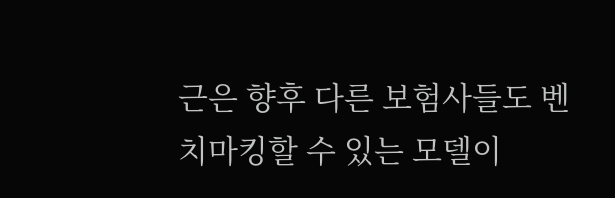근은 향후 다른 보험사들도 벤치마킹할 수 있는 모델이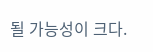될 가능성이 크다.